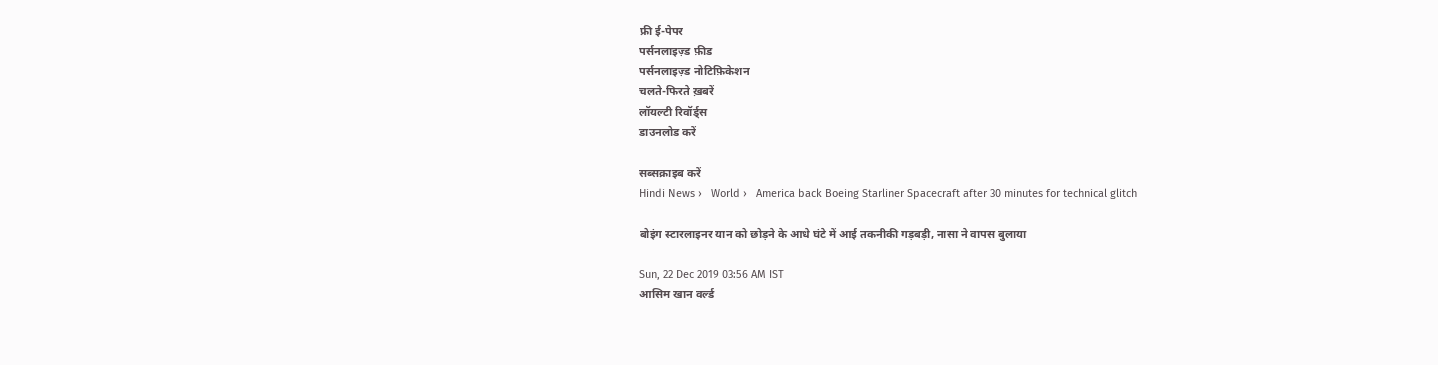फ्री ई-पेपर
पर्सनलाइज़्ड फ़ीड
पर्सनलाइज़्ड नोटिफ़िकेशन
चलते-फिरते ख़बरें
लॉयल्टी रिवॉर्ड्स
डाउनलोड करें

सब्सक्राइब करें
Hindi News ›   World ›   America back Boeing Starliner Spacecraft after 30 minutes for technical glitch

बोइंग स्टारलाइनर यान को छोड़ने के आधे घंटे में आई तकनीकी गड़बड़ी, नासा ने वापस बुलाया

Sun, 22 Dec 2019 03:56 AM IST
आसिम खान वर्ल्ड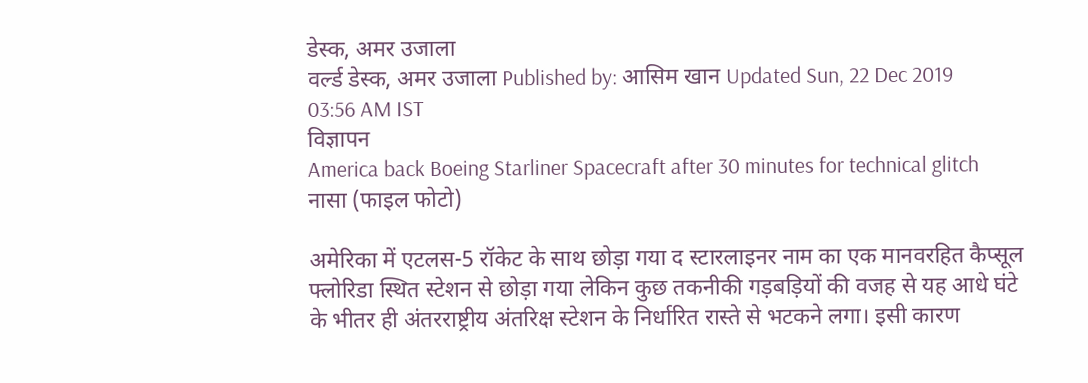डेस्क, अमर उजाला
वर्ल्ड डेस्क, अमर उजाला Published by: आसिम खान Updated Sun, 22 Dec 2019 03:56 AM IST
विज्ञापन
America back Boeing Starliner Spacecraft after 30 minutes for technical glitch
नासा (फाइल फोटो)

अमेरिका में एटलस-5 रॉकेट के साथ छोड़ा गया द स्टारलाइनर नाम का एक मानवरहित कैप्सूल फ्लोरिडा स्थित स्टेशन से छोड़ा गया लेकिन कुछ तकनीकी गड़बड़ियों की वजह से यह आधे घंटे के भीतर ही अंतरराष्ट्रीय अंतरिक्ष स्टेशन के निर्धारित रास्ते से भटकने लगा। इसी कारण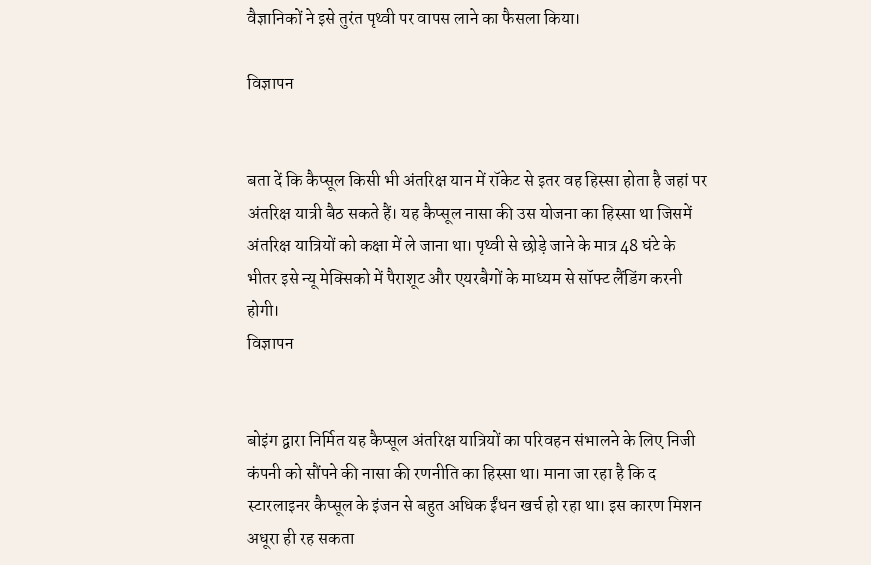वैज्ञानिकों ने इसे तुरंत पृथ्वी पर वापस लाने का फैसला किया।

विज्ञापन


बता दें कि कैप्सूल किसी भी अंतरिक्ष यान में रॉकेट से इतर वह हिस्सा होता है जहां पर अंतरिक्ष यात्री बैठ सकते हैं। यह कैप्सूल नासा की उस योजना का हिस्सा था जिसमें अंतरिक्ष यात्रियों को कक्षा में ले जाना था। पृथ्वी से छोड़े जाने के मात्र 48 घंटे के भीतर इसे न्यू मेक्सिको में पैराशूट और एयरबैगों के माध्यम से सॉफ्ट लैंडिंग करनी होगी।
विज्ञापन


बोइंग द्वारा निर्मित यह कैप्सूल अंतरिक्ष यात्रियों का परिवहन संभालने के लिए निजी कंपनी को सौंपने की नासा की रणनीति का हिस्सा था। माना जा रहा है कि द स्टारलाइनर कैप्सूल के इंजन से बहुत अधिक ईंधन खर्च हो रहा था। इस कारण मिशन अधूरा ही रह सकता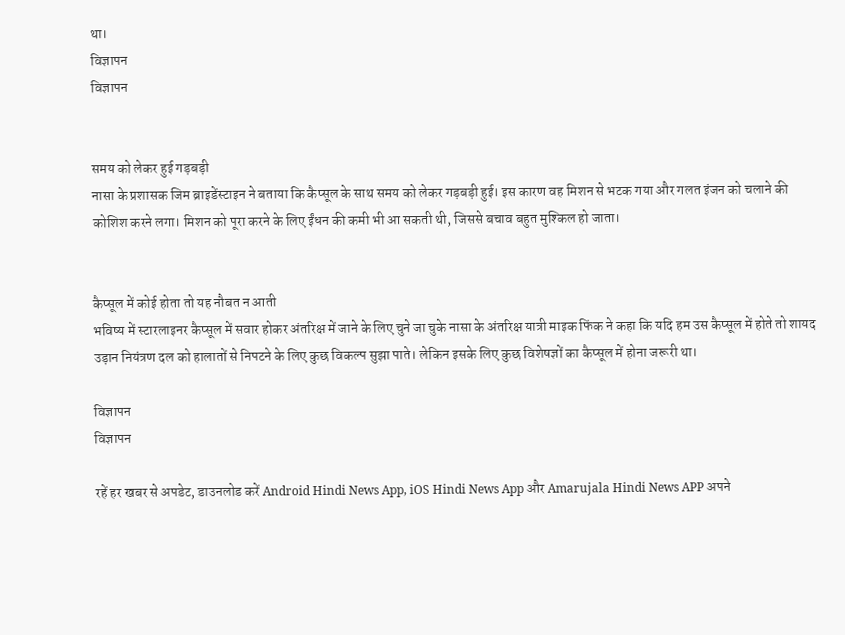था।
विज्ञापन
विज्ञापन


समय को लेकर हुई गड़बड़ी
नासा के प्रशासक जिम ब्राइडेंस्टाइन ने बताया कि कैप्सूल के साथ समय को लेकर गड़बड़ी हुई। इस कारण वह मिशन से भटक गया और गलत इंजन को चलाने की कोशिश करने लगा। मिशन को पूरा करने के लिए ईंधन की कमी भी आ सकती थी, जिससे बचाव बहुत मुश्किल हो जाता।


कैप्सूल में कोई होता तो यह नौबत न आती
भविष्य में स्टारलाइनर कैप्सूल में सवार होकर अंतरिक्ष में जाने के लिए चुने जा चुके नासा के अंतरिक्ष यात्री माइक फिंक ने कहा कि यदि हम उस कैप्सूल में होते तो शायद उड़ान नियंत्रण दल को हालातों से निपटने के लिए कुछ विकल्प सुझा पाते। लेकिन इसके लिए कुछ विशेषज्ञों का कैप्सूल में होना जरूरी था।

विज्ञापन
विज्ञापन

रहें हर खबर से अपडेट, डाउनलोड करें Android Hindi News App, iOS Hindi News App और Amarujala Hindi News APP अपने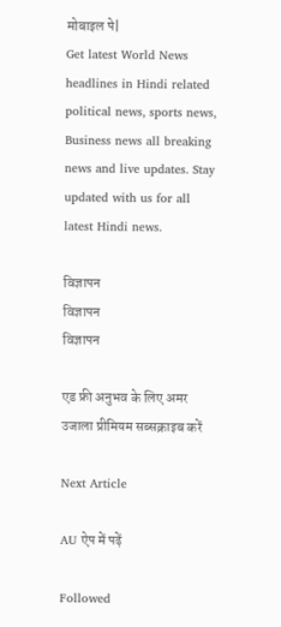मोबाइल पे|
Get latest World News headlines in Hindi related political news, sports news, Business news all breaking news and live updates. Stay updated with us for all latest Hindi news.

विज्ञापन
विज्ञापन
विज्ञापन

एड फ्री अनुभव के लिए अमर उजाला प्रीमियम सब्सक्राइब करें

Next Article

AU ऐप में पढ़ें

Followed